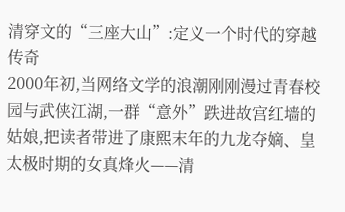清穿文的“三座大山”:定义一个时代的穿越传奇
2000年初,当网络文学的浪潮刚刚漫过青春校园与武侠江湖,一群“意外”跌进故宫红墙的姑娘,把读者带进了康熙末年的九龙夺嫡、皇太极时期的女真烽火——清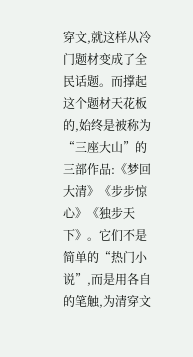穿文,就这样从冷门题材变成了全民话题。而撑起这个题材天花板的,始终是被称为“三座大山”的三部作品:《梦回大清》《步步惊心》《独步天下》。它们不是简单的“热门小说”,而是用各自的笔触,为清穿文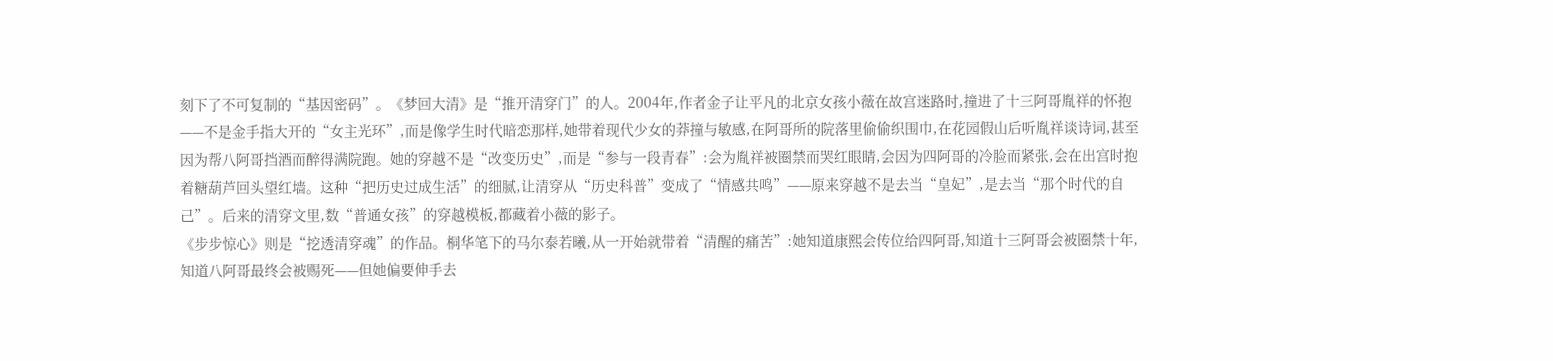刻下了不可复制的“基因密码”。《梦回大清》是“推开清穿门”的人。2004年,作者金子让平凡的北京女孩小薇在故宫迷路时,撞进了十三阿哥胤祥的怀抱——不是金手指大开的“女主光环”,而是像学生时代暗恋那样,她带着现代少女的莽撞与敏感,在阿哥所的院落里偷偷织围巾,在花园假山后听胤祥谈诗词,甚至因为帮八阿哥挡酒而醉得满院跑。她的穿越不是“改变历史”,而是“参与一段青春”:会为胤祥被圈禁而哭红眼睛,会因为四阿哥的冷脸而紧张,会在出宫时抱着糖葫芦回头望红墙。这种“把历史过成生活”的细腻,让清穿从“历史科普”变成了“情感共鸣”——原来穿越不是去当“皇妃”,是去当“那个时代的自己”。后来的清穿文里,数“普通女孩”的穿越模板,都藏着小薇的影子。
《步步惊心》则是“挖透清穿魂”的作品。桐华笔下的马尔泰若曦,从一开始就带着“清醒的痛苦”:她知道康熙会传位给四阿哥,知道十三阿哥会被圈禁十年,知道八阿哥最终会被赐死——但她偏要伸手去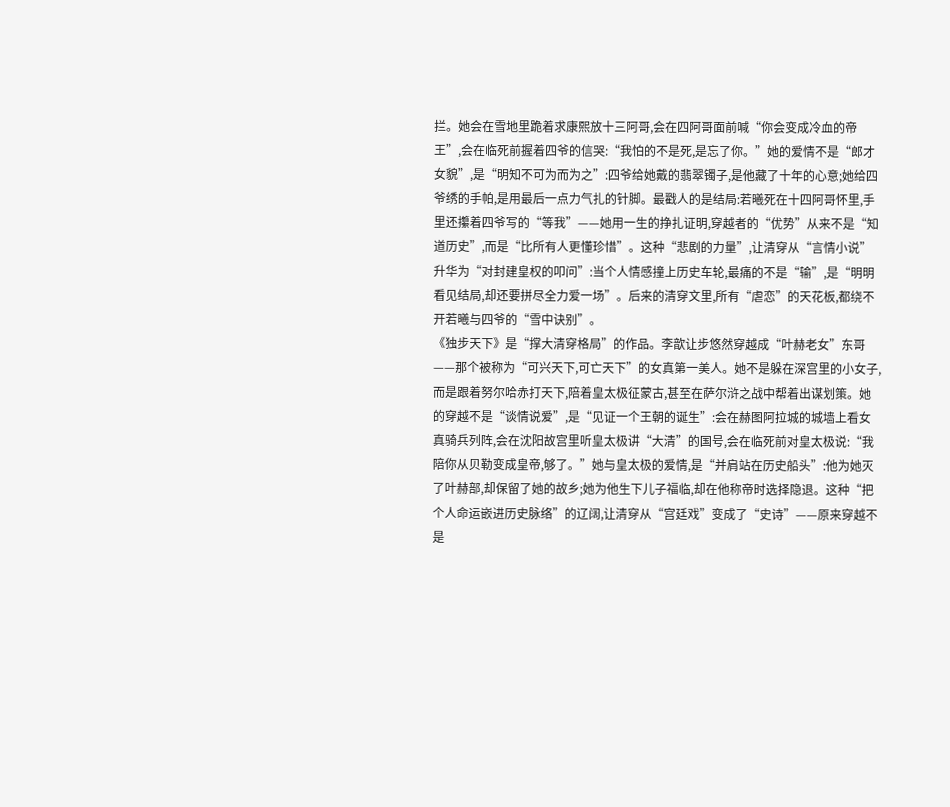拦。她会在雪地里跪着求康熙放十三阿哥,会在四阿哥面前喊“你会变成冷血的帝王”,会在临死前握着四爷的信哭:“我怕的不是死,是忘了你。”她的爱情不是“郎才女貌”,是“明知不可为而为之”:四爷给她戴的翡翠镯子,是他藏了十年的心意;她给四爷绣的手帕,是用最后一点力气扎的针脚。最戳人的是结局:若曦死在十四阿哥怀里,手里还攥着四爷写的“等我”——她用一生的挣扎证明,穿越者的“优势”从来不是“知道历史”,而是“比所有人更懂珍惜”。这种“悲剧的力量”,让清穿从“言情小说”升华为“对封建皇权的叩问”:当个人情感撞上历史车轮,最痛的不是“输”,是“明明看见结局,却还要拼尽全力爱一场”。后来的清穿文里,所有“虐恋”的天花板,都绕不开若曦与四爷的“雪中诀别”。
《独步天下》是“撑大清穿格局”的作品。李歆让步悠然穿越成“叶赫老女”东哥——那个被称为“可兴天下,可亡天下”的女真第一美人。她不是躲在深宫里的小女子,而是跟着努尔哈赤打天下,陪着皇太极征蒙古,甚至在萨尔浒之战中帮着出谋划策。她的穿越不是“谈情说爱”,是“见证一个王朝的诞生”:会在赫图阿拉城的城墙上看女真骑兵列阵,会在沈阳故宫里听皇太极讲“大清”的国号,会在临死前对皇太极说:“我陪你从贝勒变成皇帝,够了。”她与皇太极的爱情,是“并肩站在历史船头”:他为她灭了叶赫部,却保留了她的故乡;她为他生下儿子福临,却在他称帝时选择隐退。这种“把个人命运嵌进历史脉络”的辽阔,让清穿从“宫廷戏”变成了“史诗”——原来穿越不是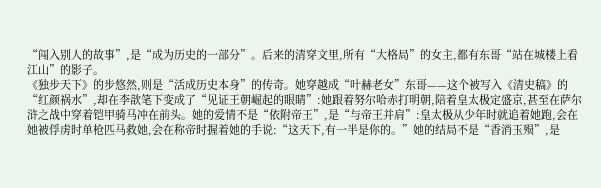“闯入别人的故事”,是“成为历史的一部分”。后来的清穿文里,所有“大格局”的女主,都有东哥“站在城楼上看江山”的影子。
《独步天下》的步悠然,则是“活成历史本身”的传奇。她穿越成“叶赫老女”东哥——这个被写入《清史稿》的“红颜祸水”,却在李歆笔下变成了“见证王朝崛起的眼睛”:她跟着努尔哈赤打明朝,陪着皇太极定盛京,甚至在萨尔浒之战中穿着铠甲骑马冲在前头。她的爱情不是“依附帝王”,是“与帝王并肩”:皇太极从少年时就追着她跑,会在她被俘虏时单枪匹马救她,会在称帝时握着她的手说:“这天下,有一半是你的。”她的结局不是“香消玉殒”,是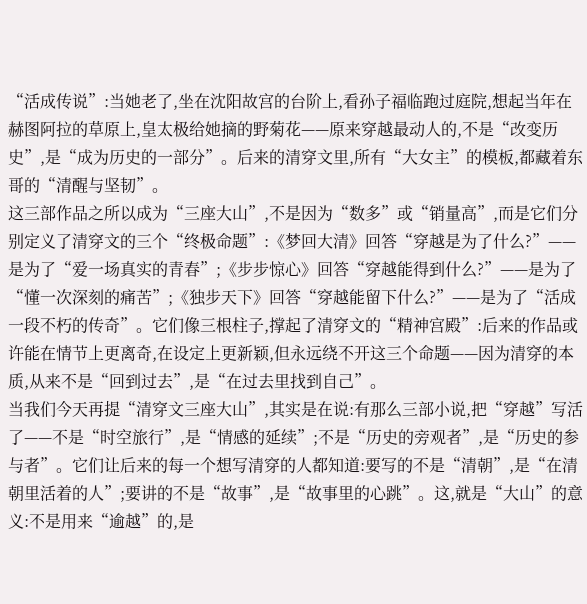“活成传说”:当她老了,坐在沈阳故宫的台阶上,看孙子福临跑过庭院,想起当年在赫图阿拉的草原上,皇太极给她摘的野菊花——原来穿越最动人的,不是“改变历史”,是“成为历史的一部分”。后来的清穿文里,所有“大女主”的模板,都藏着东哥的“清醒与坚韧”。
这三部作品之所以成为“三座大山”,不是因为“数多”或“销量高”,而是它们分别定义了清穿文的三个“终极命题”:《梦回大清》回答“穿越是为了什么?”——是为了“爱一场真实的青春”;《步步惊心》回答“穿越能得到什么?”——是为了“懂一次深刻的痛苦”;《独步天下》回答“穿越能留下什么?”——是为了“活成一段不朽的传奇”。它们像三根柱子,撑起了清穿文的“精神宫殿”:后来的作品或许能在情节上更离奇,在设定上更新颖,但永远绕不开这三个命题——因为清穿的本质,从来不是“回到过去”,是“在过去里找到自己”。
当我们今天再提“清穿文三座大山”,其实是在说:有那么三部小说,把“穿越”写活了——不是“时空旅行”,是“情感的延续”;不是“历史的旁观者”,是“历史的参与者”。它们让后来的每一个想写清穿的人都知道:要写的不是“清朝”,是“在清朝里活着的人”;要讲的不是“故事”,是“故事里的心跳”。这,就是“大山”的意义:不是用来“逾越”的,是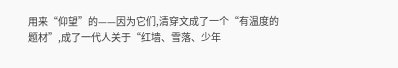用来“仰望”的——因为它们,清穿文成了一个“有温度的题材”,成了一代人关于“红墙、雪落、少年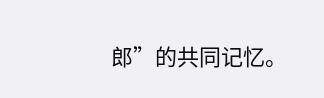郎”的共同记忆。